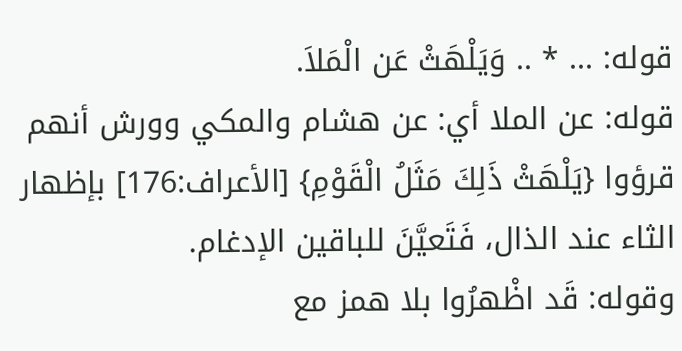قوله: ... * .. وَيَلْهَثْ عَن الْمَلاَ.
قوله: عن الملا أي: عن هشام والمكي وورش أنهم قرؤوا {يَلْهَثْ ذَلِكَ مَثَلُ الْقَوْمِ} [الأعراف:176] بإظهار الثاء عند الذال، فَتَعيَّنَ للباقين الإدغام.
وقوله: قَد اظْهرُوا بلا همز مع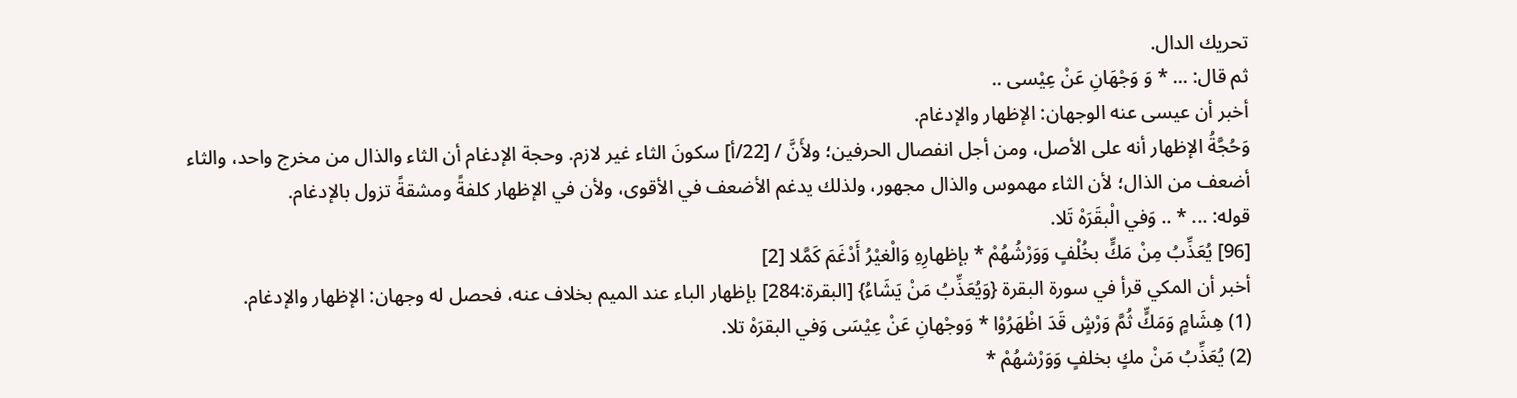تحريك الدال.
ثم قال: ... * وَ وَجْهَانِ عَنْ عِيْسى ..
أخبر أن عيسى عنه الوجهان: الإظهار والإدغام.
وَحُجَّةُ الإظهار أنه على الأصل، ومن أجل انفصال الحرفين؛ ولأَنَّ / [22/أ] سكونَ الثاء غير لازم. وحجة الإدغام أن الثاء والذال من مخرج واحد، والثاء أضعف من الذال؛ لأن الثاء مهموس والذال مجهور، ولذلك يدغم الأضعف في الأقوى، ولأن في الإظهار كلفةً ومشقةً تزول بالإدغام.
قوله: ... * .. وَفي الْبقَرَهْ تَلا.
[96] يُعَذِّبُ مِنْ مَكٍّ بخُلْفٍ وَوَرْشُهُمْ * بإظهارِهِ وَالْغيْرُ أَدْغَمَ كَمَّلا [2]
أخبر أن المكي قرأ في سورة البقرة {وَيُعَذِّبُ مَنْ يَشَاءُ} [البقرة:284] بإظهار الباء عند الميم بخلاف عنه، فحصل له وجهان: الإظهار والإدغام.
(1) هِشَامٍ وَمَكٍّ ثُمَّ وَرْشٍ قَدَ اظْهَرُوْا * وَوجْهانِ عَنْ عِيْسَى وَفي البقرَهْ تلا.
(2) يُعَذِّبُ مَنْ مكٍ بخلفٍ وَوَرْشهُمْ *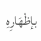بإظْهَارِهِ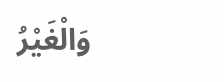وَالْغَيْرُ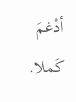أدْغمَ كَملا.